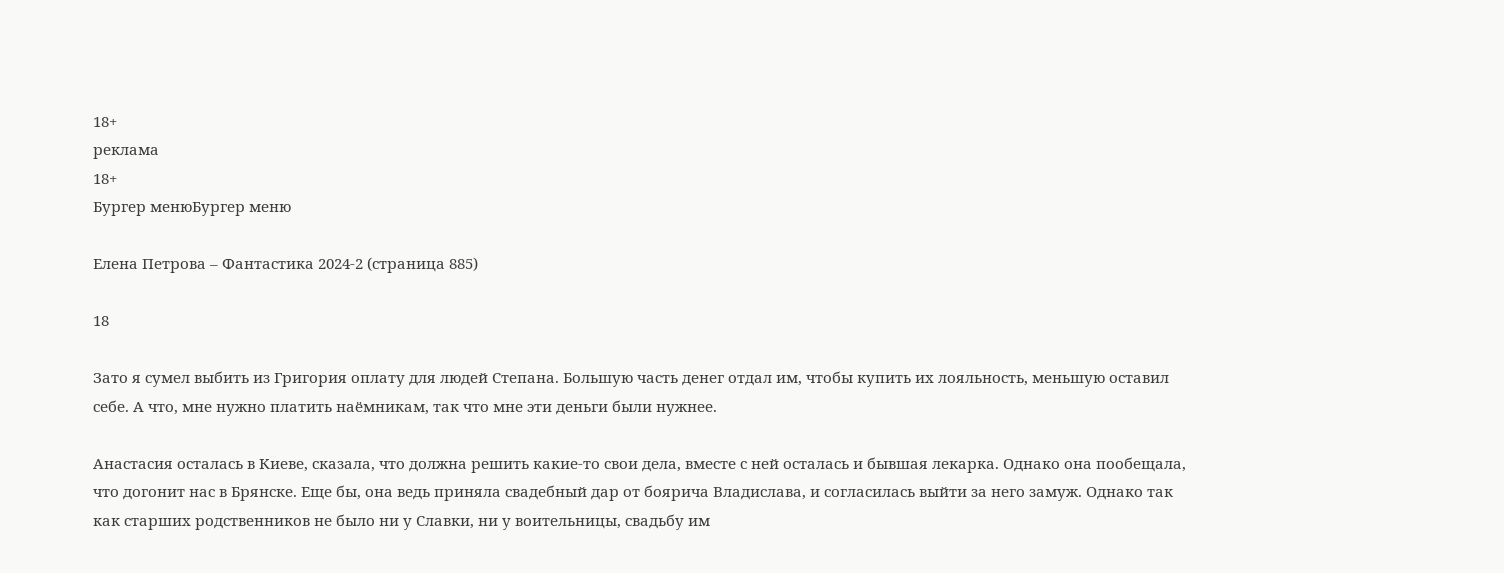18+
реклама
18+
Бургер менюБургер меню

Елена Петрова – Фантастика 2024-2 (страница 885)

18

Зато я сумел выбить из Григория оплату для людей Степана. Большую часть денег отдал им, чтобы купить их лояльность, меньшую оставил себе. А что, мне нужно платить наёмникам, так что мне эти деньги были нужнее.

Анастасия осталась в Киеве, сказала, что должна решить какие-то свои дела, вместе с ней осталась и бывшая лекарка. Однако она пообещала, что догонит нас в Брянске. Еще бы, она ведь приняла свадебный дар от боярича Владислава, и согласилась выйти за него замуж. Однако так как старших родственников не было ни у Славки, ни у воительницы, свадьбу им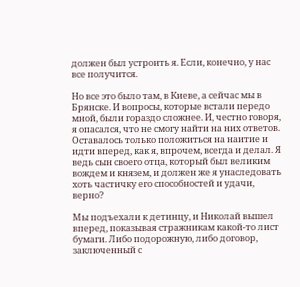должен был устроить я. Если, конечно, у нас все получится.

Но все это было там, в Киеве, а сейчас мы в Брянске. И вопросы, которые встали передо мной, были гораздо сложнее. И, честно говоря, я опасался, что не смогу найти на них ответов. Оставалось только положиться на наитие и идти вперед, как я, впрочем, всегда и делал. Я ведь сын своего отца, который был великим вождем и князем, и должен же я унаследовать хоть частичку его способностей и удачи, верно?

Мы подъехали к детинцу, и Николай вышел вперед, показывая стражникам какой-то лист бумаги. Либо подорожную, либо договор, заключенный с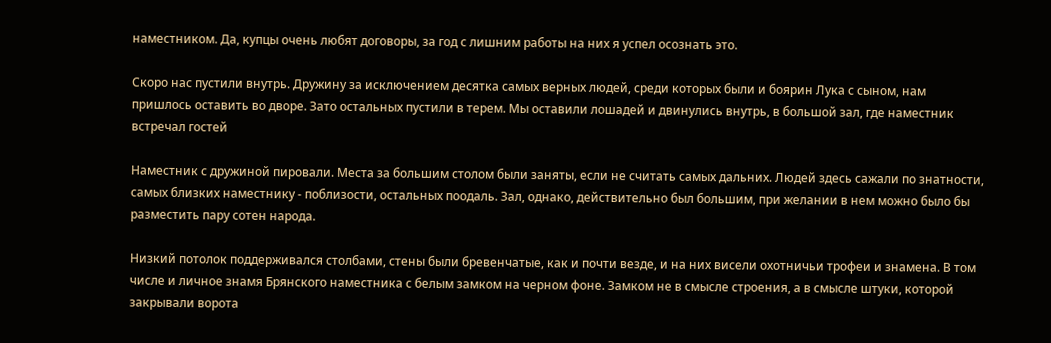наместником. Да, купцы очень любят договоры, за год с лишним работы на них я успел осознать это.

Скоро нас пустили внутрь. Дружину за исключением десятка самых верных людей, среди которых были и боярин Лука с сыном, нам пришлось оставить во дворе. Зато остальных пустили в терем. Мы оставили лошадей и двинулись внутрь, в большой зал, где наместник встречал гостей

Наместник с дружиной пировали. Места за большим столом были заняты, если не считать самых дальних. Людей здесь сажали по знатности, самых близких наместнику - поблизости, остальных поодаль. Зал, однако, действительно был большим, при желании в нем можно было бы разместить пару сотен народа.

Низкий потолок поддерживался столбами, стены были бревенчатые, как и почти везде, и на них висели охотничьи трофеи и знамена. В том числе и личное знамя Брянского наместника с белым замком на черном фоне. Замком не в смысле строения, а в смысле штуки, которой закрывали ворота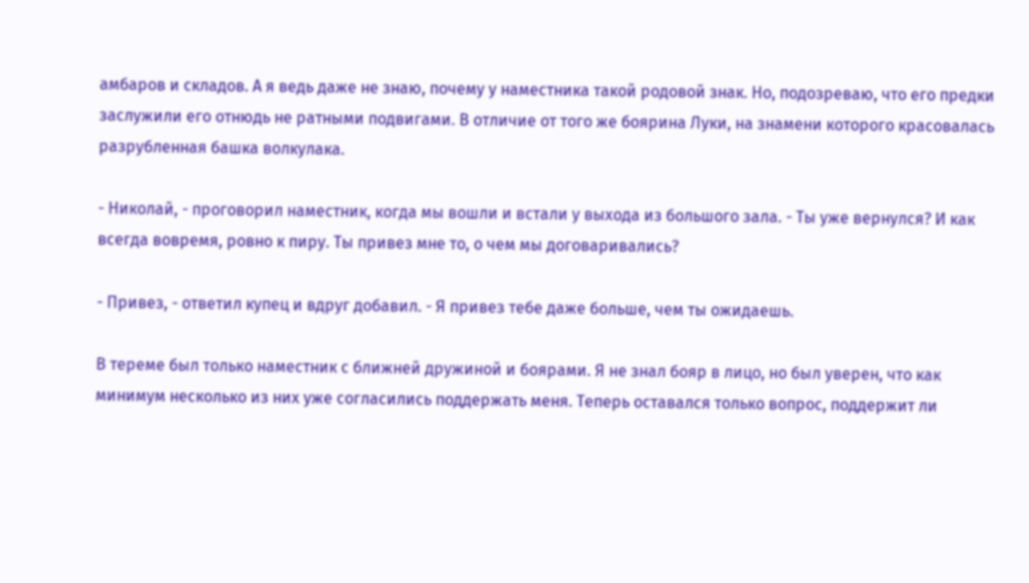амбаров и складов. А я ведь даже не знаю, почему у наместника такой родовой знак. Но, подозреваю, что его предки заслужили его отнюдь не ратными подвигами. В отличие от того же боярина Луки, на знамени которого красовалась разрубленная башка волкулака.

- Николай, - проговорил наместник, когда мы вошли и встали у выхода из большого зала. - Ты уже вернулся? И как всегда вовремя, ровно к пиру. Ты привез мне то, о чем мы договаривались?

- Привез, - ответил купец и вдруг добавил. - Я привез тебе даже больше, чем ты ожидаешь.

В тереме был только наместник с ближней дружиной и боярами. Я не знал бояр в лицо, но был уверен, что как минимум несколько из них уже согласились поддержать меня. Теперь оставался только вопрос, поддержит ли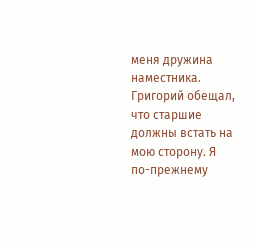меня дружина наместника. Григорий обещал, что старшие должны встать на мою сторону. Я по-прежнему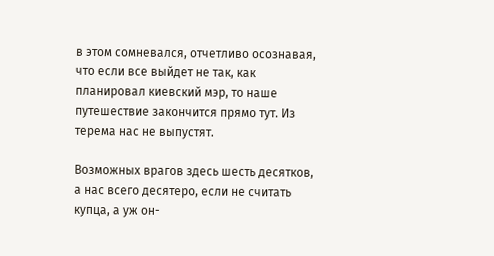в этом сомневался, отчетливо осознавая, что если все выйдет не так, как планировал киевский мэр, то наше путешествие закончится прямо тут. Из терема нас не выпустят.

Возможных врагов здесь шесть десятков, а нас всего десятеро, если не считать купца, а уж он-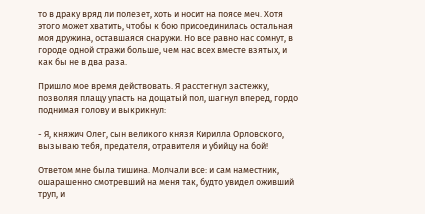то в драку вряд ли полезет, хоть и носит на поясе меч. Хотя этого может хватить, чтобы к бою присоединилась остальная моя дружина, оставшаяся снаружи. Но все равно нас сомнут, в городе одной стражи больше, чем нас всех вместе взятых, и как бы не в два раза.

Пришло мое время действовать. Я расстегнул застежку, позволяя плащу упасть на дощатый пол, шагнул вперед, гордо поднимая голову и выкрикнул:

- Я, княжич Олег, сын великого князя Кирилла Орловского, вызываю тебя, предателя, отравителя и убийцу на бой!

Ответом мне была тишина. Молчали все: и сам наместник, ошарашенно смотревший на меня так, будто увидел оживший труп, и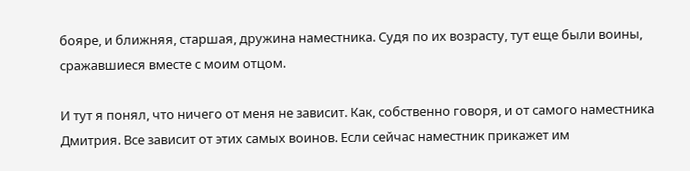бояре, и ближняя, старшая, дружина наместника. Судя по их возрасту, тут еще были воины, сражавшиеся вместе с моим отцом.

И тут я понял, что ничего от меня не зависит. Как, собственно говоря, и от самого наместника Дмитрия. Все зависит от этих самых воинов. Если сейчас наместник прикажет им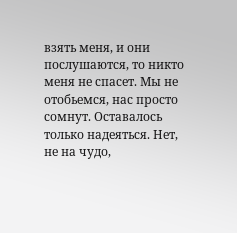взять меня, и они послушаются, то никто меня не спасет. Мы не отобьемся, нас просто сомнут. Оставалось только надеяться. Нет, не на чудо,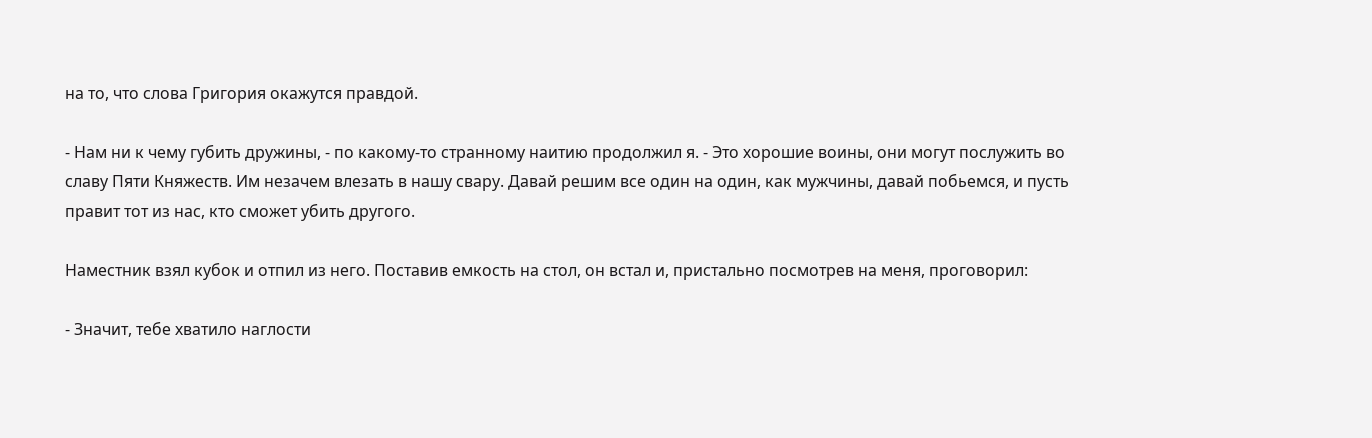на то, что слова Григория окажутся правдой.

- Нам ни к чему губить дружины, - по какому-то странному наитию продолжил я. - Это хорошие воины, они могут послужить во славу Пяти Княжеств. Им незачем влезать в нашу свару. Давай решим все один на один, как мужчины, давай побьемся, и пусть правит тот из нас, кто сможет убить другого.

Наместник взял кубок и отпил из него. Поставив емкость на стол, он встал и, пристально посмотрев на меня, проговорил:

- Значит, тебе хватило наглости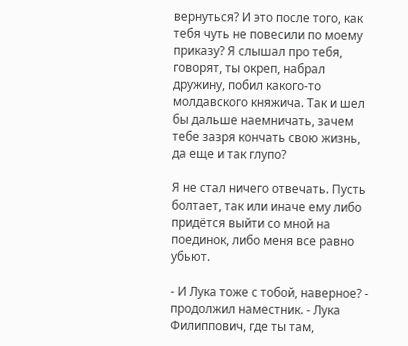вернуться? И это после того, как тебя чуть не повесили по моему приказу? Я слышал про тебя, говорят, ты окреп, набрал дружину, побил какого-то молдавского княжича. Так и шел бы дальше наемничать, зачем тебе зазря кончать свою жизнь, да еще и так глупо?

Я не стал ничего отвечать. Пусть болтает, так или иначе ему либо придётся выйти со мной на поединок, либо меня все равно убьют.

- И Лука тоже с тобой, наверное? - продолжил наместник. - Лука Филиппович, где ты там,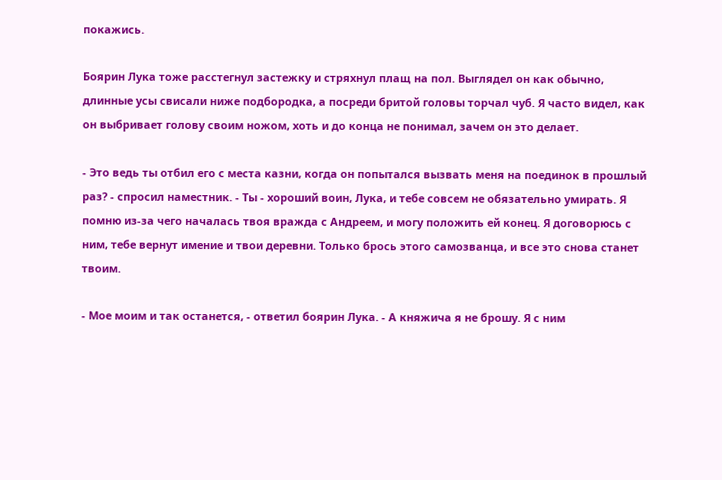покажись.

Боярин Лука тоже расстегнул застежку и стряхнул плащ на пол. Выглядел он как обычно, длинные усы свисали ниже подбородка, а посреди бритой головы торчал чуб. Я часто видел, как он выбривает голову своим ножом, хоть и до конца не понимал, зачем он это делает.

- Это ведь ты отбил его с места казни, когда он попытался вызвать меня на поединок в прошлый раз? - спросил наместник. - Ты - хороший воин, Лука, и тебе совсем не обязательно умирать. Я помню из-за чего началась твоя вражда с Андреем, и могу положить ей конец. Я договорюсь с ним, тебе вернут имение и твои деревни. Только брось этого самозванца, и все это снова станет твоим.

- Мое моим и так останется, - ответил боярин Лука. - А княжича я не брошу. Я с ним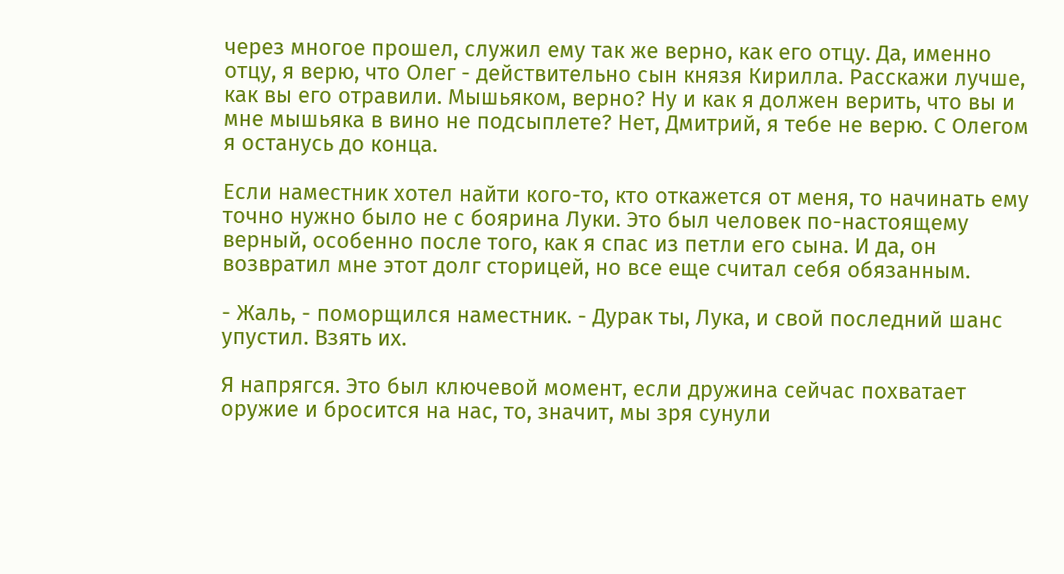через многое прошел, служил ему так же верно, как его отцу. Да, именно отцу, я верю, что Олег - действительно сын князя Кирилла. Расскажи лучше, как вы его отравили. Мышьяком, верно? Ну и как я должен верить, что вы и мне мышьяка в вино не подсыплете? Нет, Дмитрий, я тебе не верю. С Олегом я останусь до конца.

Если наместник хотел найти кого-то, кто откажется от меня, то начинать ему точно нужно было не с боярина Луки. Это был человек по-настоящему верный, особенно после того, как я спас из петли его сына. И да, он возвратил мне этот долг сторицей, но все еще считал себя обязанным.

- Жаль, - поморщился наместник. - Дурак ты, Лука, и свой последний шанс упустил. Взять их.

Я напрягся. Это был ключевой момент, если дружина сейчас похватает оружие и бросится на нас, то, значит, мы зря сунули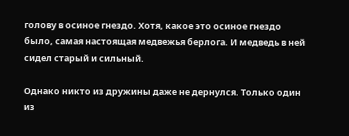голову в осиное гнездо. Хотя, какое это осиное гнездо было, самая настоящая медвежья берлога. И медведь в ней сидел старый и сильный.

Однако никто из дружины даже не дернулся. Только один из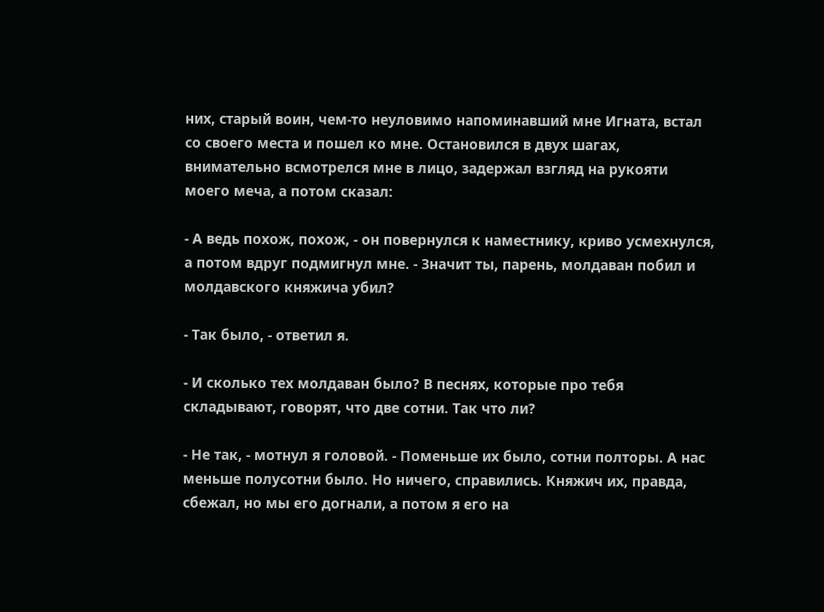них, старый воин, чем-то неуловимо напоминавший мне Игната, встал со своего места и пошел ко мне. Остановился в двух шагах, внимательно всмотрелся мне в лицо, задержал взгляд на рукояти моего меча, а потом сказал:

- А ведь похож, похож, - он повернулся к наместнику, криво усмехнулся, а потом вдруг подмигнул мне. - Значит ты, парень, молдаван побил и молдавского княжича убил?

- Так было, - ответил я.

- И сколько тех молдаван было? В песнях, которые про тебя складывают, говорят, что две сотни. Так что ли?

- Не так, - мотнул я головой. - Поменьше их было, сотни полторы. А нас меньше полусотни было. Но ничего, справились. Княжич их, правда, сбежал, но мы его догнали, а потом я его на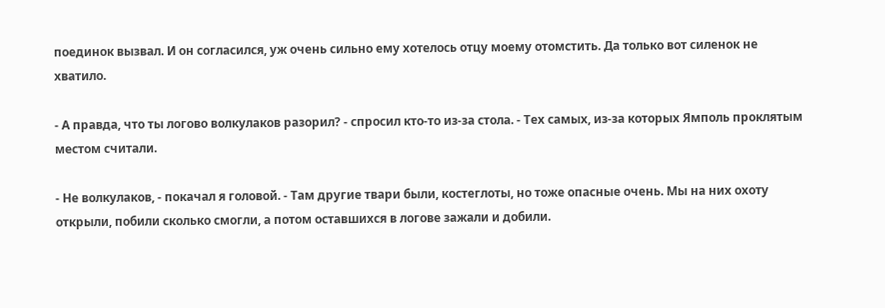поединок вызвал. И он согласился, уж очень сильно ему хотелось отцу моему отомстить. Да только вот силенок не хватило.

- А правда, что ты логово волкулаков разорил? - спросил кто-то из-за стола. - Тех самых, из-за которых Ямполь проклятым местом считали.

- Не волкулаков, - покачал я головой. - Там другие твари были, костеглоты, но тоже опасные очень. Мы на них охоту открыли, побили сколько смогли, а потом оставшихся в логове зажали и добили.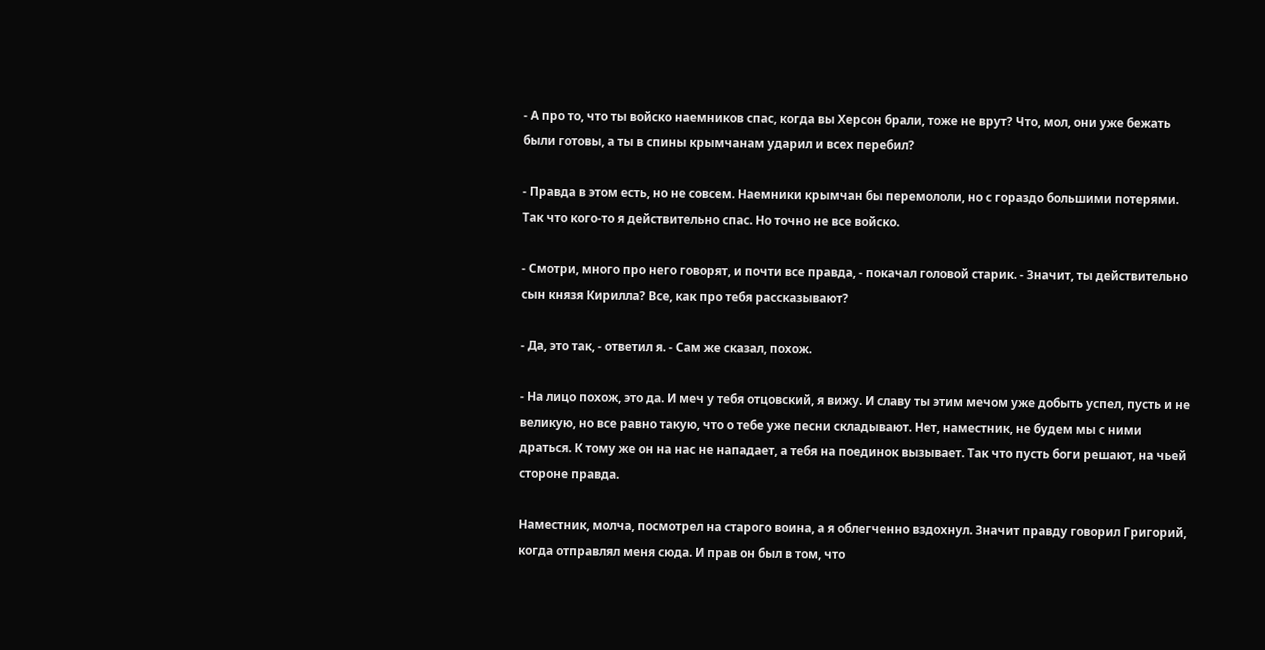- А про то, что ты войско наемников спас, когда вы Херсон брали, тоже не врут? Что, мол, они уже бежать были готовы, а ты в спины крымчанам ударил и всех перебил?

- Правда в этом есть, но не совсем. Наемники крымчан бы перемололи, но с гораздо большими потерями. Так что кого-то я действительно спас. Но точно не все войско.

- Смотри, много про него говорят, и почти все правда, - покачал головой старик. - Значит, ты действительно сын князя Кирилла? Все, как про тебя рассказывают?

- Да, это так, - ответил я. - Сам же сказал, похож.

- На лицо похож, это да. И меч у тебя отцовский, я вижу. И славу ты этим мечом уже добыть успел, пусть и не великую, но все равно такую, что о тебе уже песни складывают. Нет, наместник, не будем мы с ними драться. К тому же он на нас не нападает, а тебя на поединок вызывает. Так что пусть боги решают, на чьей стороне правда.

Наместник, молча, посмотрел на старого воина, а я облегченно вздохнул. Значит правду говорил Григорий, когда отправлял меня сюда. И прав он был в том, что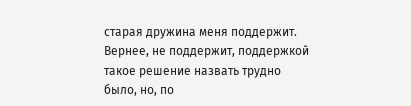старая дружина меня поддержит. Вернее, не поддержит, поддержкой такое решение назвать трудно было, но, по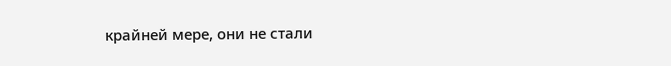крайней мере, они не стали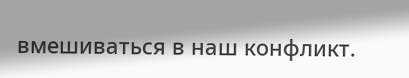вмешиваться в наш конфликт.